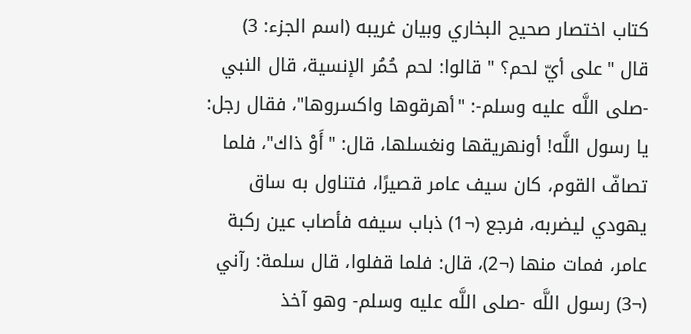كتاب اختصار صحيح البخاري وبيان غريبه (اسم الجزء: 3)
قال "على أيّ لحم؟ " قالوا: لحم حُمُر الإنسية، قال النبي -صلى اللَّه عليه وسلم-: "أهرقوها واكسروها"، فقال رجل: يا رسول اللَّه! أونهريقها ونغسلها، قال: "أَوْ ذاك"، فلما تصافّ القوم، كان سيف عامر قصيرًا، فتناول به ساق يهودي ليضربه، فرجع (¬1) ذباب سيفه فأصاب عين ركبة عامر، فمات منها (¬2)، قال: فلما قفلوا، قال سلمة: رآني (¬3) رسول اللَّه -صلى اللَّه عليه وسلم- وهو آخذ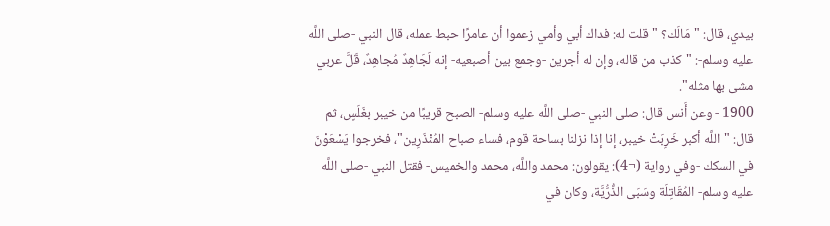بيدي، قال: "مَالَك؟ " قلت له: فداك أبي وأمي زعموا أن عامرًا حبط عمله، قال النبي -صلى اللَّه عليه وسلم-: "كذب من قاله، وإن له أجرين -وجمع بين أصبعيه- إنه لَجَاهِدٌ مُجاهِدٌ، قَلَّ عربي مشى بها مثله".
1900 - وعن أَنس قال: صلى النبي -صلى اللَّه عليه وسلم- الصبح قريبًا من خيبر بغَلَسٍ، ثم قال: "اللَّه أكبر خَرِبَتْ خيبر، إنا إذا نزلنا بساحة قوم، فساء صباح المُنْذَرِين"، فخرجوا يَسْعَوْنَ في السكك -وفي رواية (¬4): يقولون: محمد واللَّه، محمد والخميس- فقتل النبي -صلى اللَّه عليه وسلم- المُقَاتِلَة وسَبَى الذُّرُّيَّة، وكان في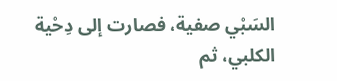السَبْي صفية، فصارت إلى دِحْية الكلبي، ثم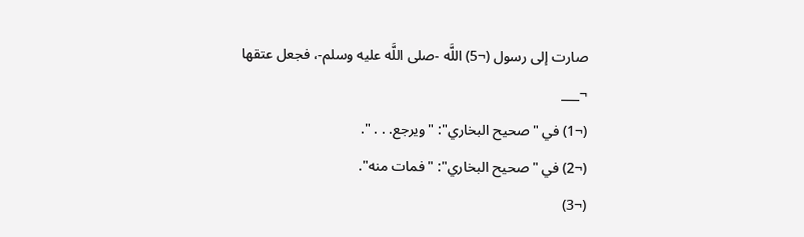صارت إلى رسول (¬5) اللَّه -صلى اللَّه عليه وسلم-، فجعل عتقها
¬___
(¬1) في "صحيح البخاري": "ويرجع. . . ".
(¬2) في "صحيح البخاري": "فمات منه".
(¬3)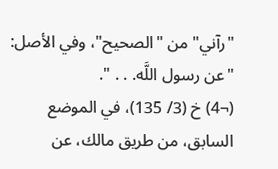"رآني" من "الصحيح"، وفي الأصل: "عن رسول اللَّه. . . ".
(¬4) خ (3/ 135)، في الموضع السابق، من طريق مالك، عن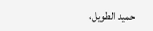حميد الطويل،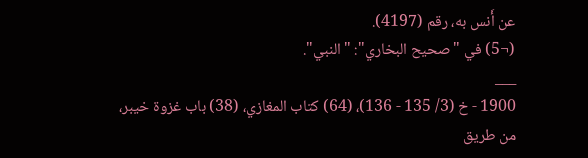عن أَنس به، رقم (4197).
(¬5) في "صحيح البخاري": "النبي".
___
1900 - خ (3/ 135 - 136)، (64) كتاب المغازي، (38) باب غزوة خيبر، من طريق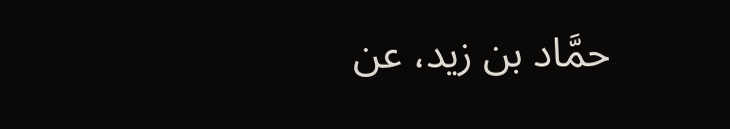حمَّاد بن زيد، عن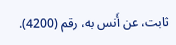ثابت، عن أَنس به، رقم (4200).